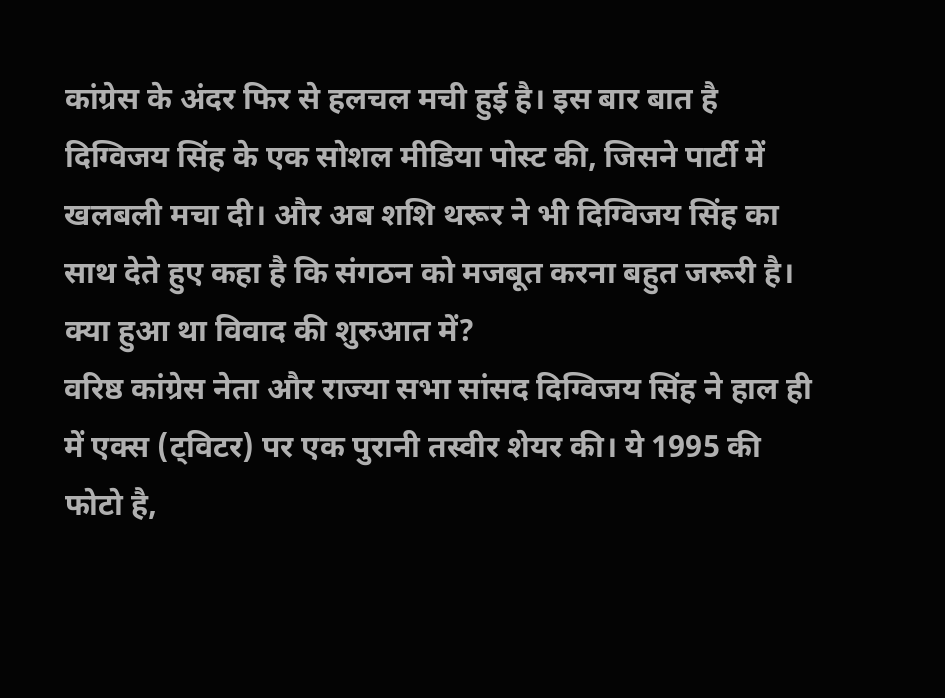कांग्रेस के अंदर फिर से हलचल मची हुई है। इस बार बात है दिग्विजय सिंह के एक सोशल मीडिया पोस्ट की, जिसने पार्टी में खलबली मचा दी। और अब शशि थरूर ने भी दिग्विजय सिंह का साथ देते हुए कहा है कि संगठन को मजबूत करना बहुत जरूरी है।
क्या हुआ था विवाद की शुरुआत में?
वरिष्ठ कांग्रेस नेता और राज्या सभा सांसद दिग्विजय सिंह ने हाल ही में एक्स (ट्विटर) पर एक पुरानी तस्वीर शेयर की। ये 1995 की फोटो है,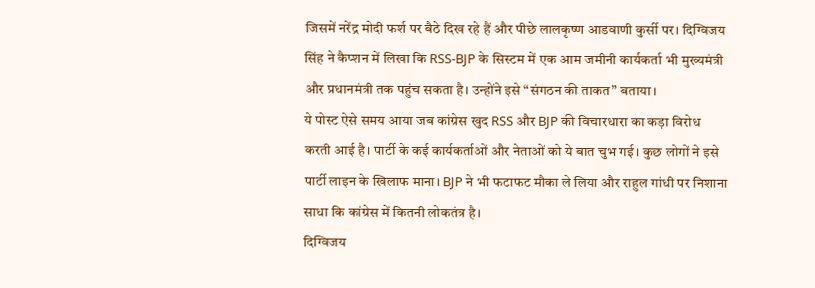जिसमें नरेंद्र मोदी फर्श पर बैठे दिख रहे हैं और पीछे लालकृष्ण आडवाणी कुर्सी पर। दिग्विजय सिंह ने कैप्शन में लिखा कि RSS-BJP के सिस्टम में एक आम जमीनी कार्यकर्ता भी मुख्यमंत्री और प्रधानमंत्री तक पहुंच सकता है। उन्होंने इसे “संगठन की ताकत” बताया।
ये पोस्ट ऐसे समय आया जब कांग्रेस खुद RSS और BJP की विचारधारा का कड़ा विरोध करती आई है। पार्टी के कई कार्यकर्ताओं और नेताओं को ये बात चुभ गई। कुछ लोगों ने इसे पार्टी लाइन के खिलाफ माना। BJP ने भी फटाफट मौका ले लिया और राहुल गांधी पर निशाना साधा कि कांग्रेस में कितनी लोकतंत्र है।
दिग्विजय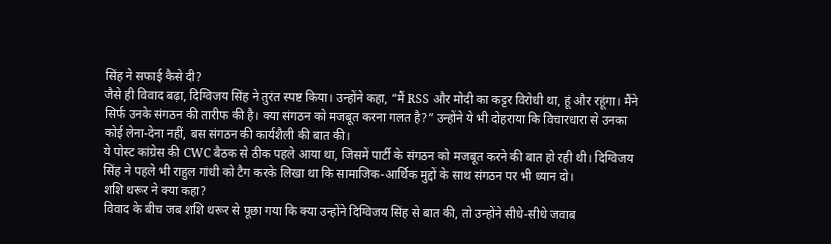सिंह ने सफाई कैसे दी?
जैसे ही विवाद बढ़ा, दिग्विजय सिंह ने तुरंत स्पष्ट किया। उन्होंने कहा, “मैं RSS और मोदी का कट्टर विरोधी था, हूं और रहूंगा। मैंने सिर्फ उनके संगठन की तारीफ की है। क्या संगठन को मजबूत करना गलत है?” उन्होंने ये भी दोहराया कि विचारधारा से उनका कोई लेना-देना नहीं, बस संगठन की कार्यशैली की बात की।
ये पोस्ट कांग्रेस की CWC बैठक से ठीक पहले आया था, जिसमें पार्टी के संगठन को मजबूत करने की बात हो रही थी। दिग्विजय सिंह ने पहले भी राहुल गांधी को टैग करके लिखा था कि सामाजिक-आर्थिक मुद्दों के साथ संगठन पर भी ध्यान दो।
शशि थरूर ने क्या कहा?
विवाद के बीच जब शशि थरूर से पूछा गया कि क्या उन्होंने दिग्विजय सिंह से बात की, तो उन्होंने सीधे-सीधे जवाब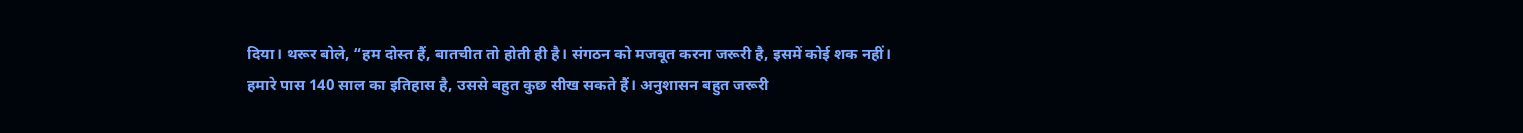दिया। थरूर बोले, “हम दोस्त हैं, बातचीत तो होती ही है। संगठन को मजबूत करना जरूरी है, इसमें कोई शक नहीं। हमारे पास 140 साल का इतिहास है, उससे बहुत कुछ सीख सकते हैं। अनुशासन बहुत जरूरी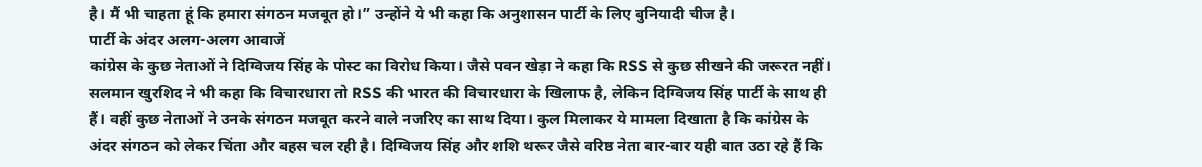है। मैं भी चाहता हूं कि हमारा संगठन मजबूत हो।” उन्होंने ये भी कहा कि अनुशासन पार्टी के लिए बुनियादी चीज है।
पार्टी के अंदर अलग-अलग आवाजें
कांग्रेस के कुछ नेताओं ने दिग्विजय सिंह के पोस्ट का विरोध किया। जैसे पवन खेड़ा ने कहा कि RSS से कुछ सीखने की जरूरत नहीं। सलमान खुरशिद ने भी कहा कि विचारधारा तो RSS की भारत की विचारधारा के खिलाफ है, लेकिन दिग्विजय सिंह पार्टी के साथ ही हैं। वहीं कुछ नेताओं ने उनके संगठन मजबूत करने वाले नजरिए का साथ दिया। कुल मिलाकर ये मामला दिखाता है कि कांग्रेस के अंदर संगठन को लेकर चिंता और बहस चल रही है। दिग्विजय सिंह और शशि थरूर जैसे वरिष्ठ नेता बार-बार यही बात उठा रहे हैं कि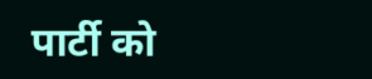पार्टी को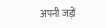अपनी जड़ों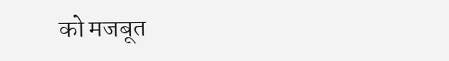को मजबूत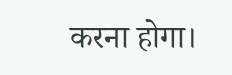करना होगा।